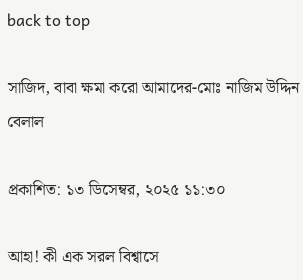back to top

সাজিদ, বাবা ক্ষমা করো আমাদের-মোঃ নাজিম উদ্দিন বেলাল

প্রকাশিত: ১৩ ডিসেম্বর, ২০২৫ ১১:৩০

আহা! কী এক সরল বিশ্বাসে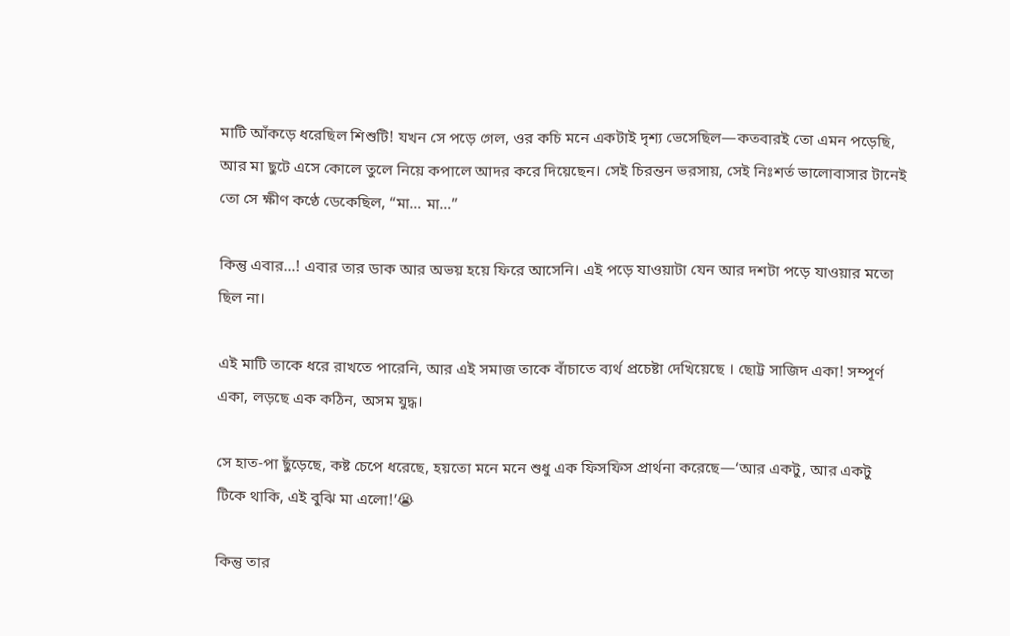মাটি আঁকড়ে ধরেছিল শিশুটি! যখন সে পড়ে গেল, ওর কচি মনে একটাই দৃশ্য ভেসেছিল—কতবারই তো এমন পড়েছি, আর মা ছুটে এসে কোলে তুলে নিয়ে কপালে আদর করে দিয়েছেন। সেই চিরন্তন ভরসায়, সেই নিঃশর্ত ভালোবাসার টানেই তো সে ক্ষীণ কণ্ঠে ডেকেছিল, “মা… মা…”

কিন্তু এবার…! এবার তার ডাক আর অভয় হয়ে ফিরে আসেনি। এই পড়ে যাওয়াটা যেন আর দশটা পড়ে যাওয়ার মতো ছিল না।

এই মাটি তাকে ধরে রাখতে পারেনি, আর এই সমাজ তাকে বাঁচাতে ব্যর্থ প্রচেষ্টা দেখিয়েছে । ছোট্ট সাজিদ একা! সম্পূর্ণ একা, লড়ছে এক কঠিন, অসম যুদ্ধ।

সে হাত-পা ছুঁড়েছে, কষ্ট চেপে ধরেছে, হয়তো মনে মনে শুধু এক ফিসফিস প্রার্থনা করেছে—‘আর একটু, আর একটু টিকে থাকি, এই বুঝি মা এলো!’😭

কিন্তু তার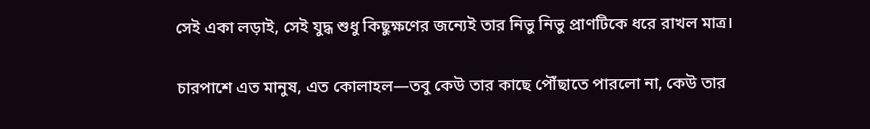সেই একা লড়াই, সেই যুদ্ধ শুধু কিছুক্ষণের জন্যেই তার নিভু নিভু প্রাণটিকে ধরে রাখল মাত্র।

চারপাশে এত মানুষ, এত কোলাহল—তবু কেউ তার কাছে পৌঁছাতে পারলো না, কেউ তার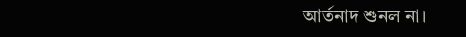আর্তনাদ শুনল না।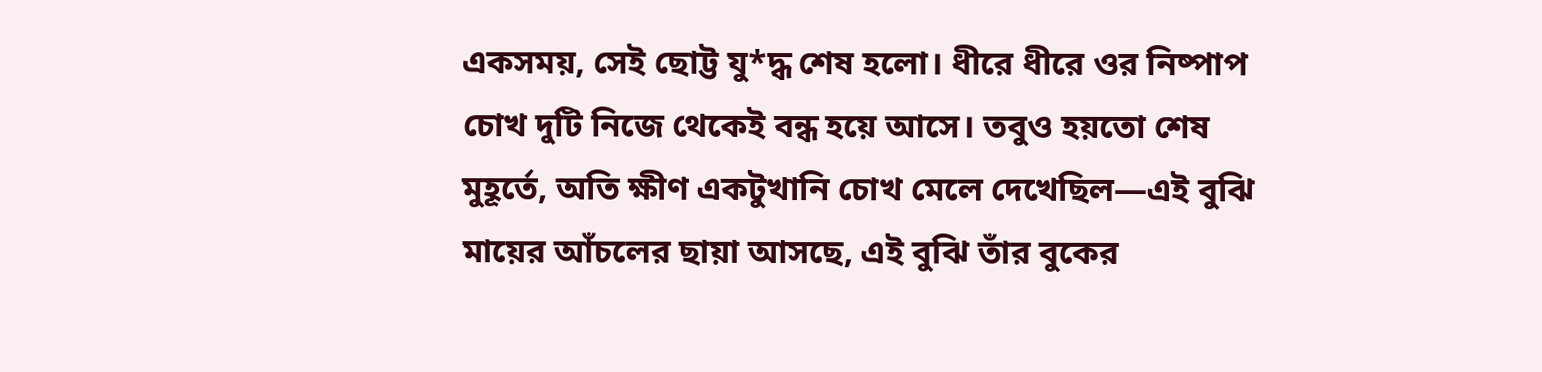একসময়, সেই ছোট্ট যু*দ্ধ শেষ হলো। ধীরে ধীরে ওর নিষ্পাপ চোখ দুটি নিজে থেকেই বন্ধ হয়ে আসে। তবুও হয়তো শেষ মুহূর্তে, অতি ক্ষীণ একটুখানি চোখ মেলে দেখেছিল—এই বুঝি মায়ের আঁচলের ছায়া আসছে, এই বুঝি তাঁর বুকের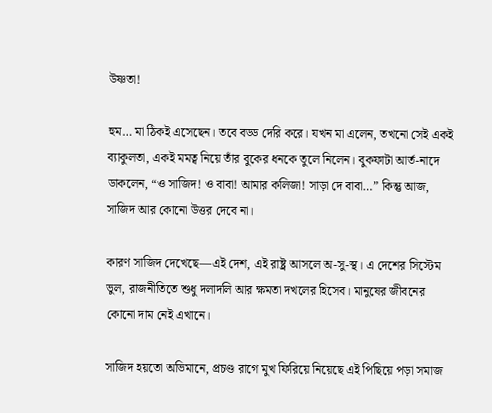উষ্ণতা!

হুম… মা ঠিকই এসেছেন। তবে বড্ড দেরি করে। যখন মা এলেন, তখনো সেই একই ব্যাকুলতা, একই মমত্ব নিয়ে তাঁর বুকের ধনকে তুলে নিলেন। বুকফাটা আর্ত-নাদে ডাকলেন, “ও সাজিদ! ও বাবা! আমার কলিজা! সাড়া দে বাবা…” কিন্তু আজ, সাজিদ আর কোনো উত্তর দেবে না।

কারণ সাজিদ দেখেছে—এই দেশ, এই রাষ্ট্র আসলে অ-সু-স্থ। এ দেশের সিস্টেম ভুল, রাজনীতিতে শুধু দলাদলি আর ক্ষমতা দখলের হিসেব। মানুষের জীবনের কোনো দাম নেই এখানে।

সাজিদ হয়তো অভিমানে, প্রচণ্ড রাগে মুখ ফিরিয়ে নিয়েছে এই পিছিয়ে পড়া সমাজ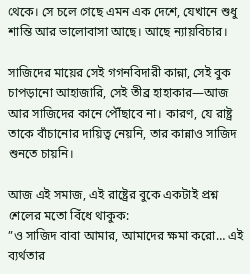থেকে। সে চলে গেছে এমন এক দেশে, যেখানে শুধু শান্তি আর ভালোবাসা আছে। আছে ন্যায়বিচার।

সাজিদের মায়ের সেই গগনবিদারী কান্না, সেই বুক চাপড়ানো আহাজারি, সেই তীব্র হাহাকার—আজ আর সাজিদের কানে পৌঁছাবে না। কারণ, যে রাষ্ট্র তাকে বাঁচানোর দায়িত্ব নেয়নি, তার কান্নাও সাজিদ শুনতে চায়নি।

আজ এই সমাজ, এই রাষ্ট্রের বুকে একটাই প্রশ্ন শেলের মতো বিঁধে থাকুক:
”ও সাজিদ বাবা আমার, আমাদের ক্ষমা করো… এই ব্যর্থতার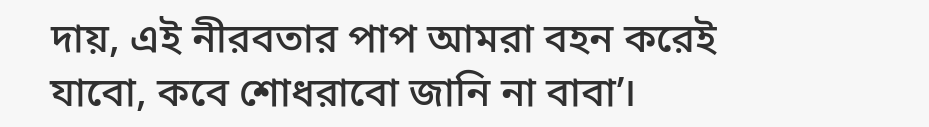দায়, এই নীরবতার পাপ আমরা বহন করেই যাবো, কবে শোধরাবো জানি না বাবা’।